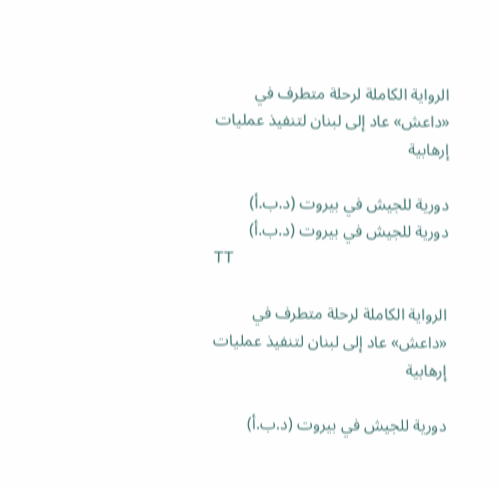الرواية الكاملة لرحلة متطرف في «داعش» عاد إلى لبنان لتنفيذ عمليات إرهابية

دورية للجيش في بيروت (د.ب.أ)
دورية للجيش في بيروت (د.ب.أ)
TT

الرواية الكاملة لرحلة متطرف في «داعش» عاد إلى لبنان لتنفيذ عمليات إرهابية

دورية للجيش في بيروت (د.ب.أ)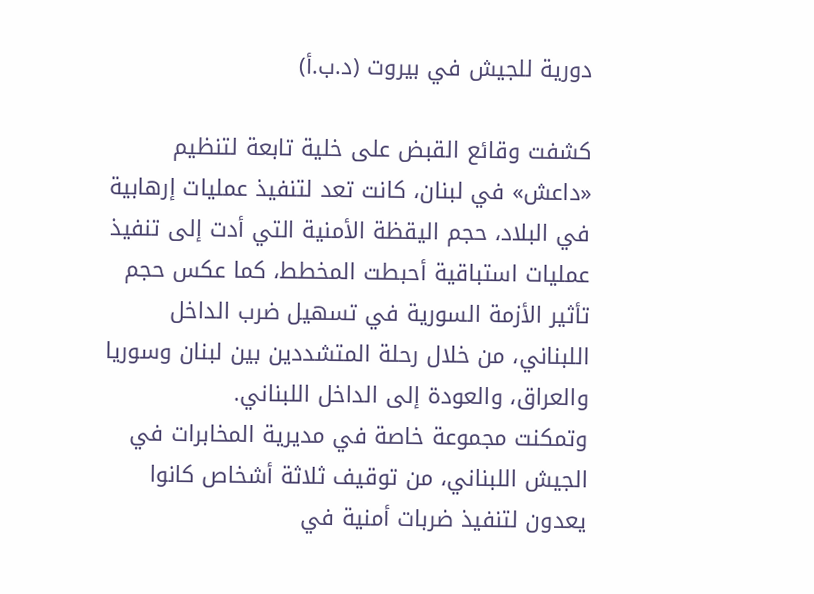دورية للجيش في بيروت (د.ب.أ)

كشفت وقائع القبض على خلية تابعة لتنظيم «داعش» في لبنان، كانت تعد لتنفيذ عمليات إرهابية في البلاد، حجم اليقظة الأمنية التي أدت إلى تنفيذ عمليات استباقية أحبطت المخطط، كما عكس حجم تأثير الأزمة السورية في تسهيل ضرب الداخل اللبناني، من خلال رحلة المتشددين بين لبنان وسوريا والعراق، والعودة إلى الداخل اللبناني.
وتمكنت مجموعة خاصة في مديرية المخابرات في الجيش اللبناني، من توقيف ثلاثة أشخاص كانوا يعدون لتنفيذ ضربات أمنية في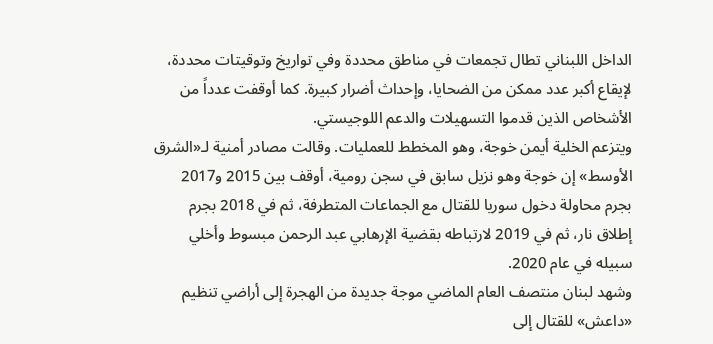الداخل اللبناني تطال تجمعات في مناطق محددة وفي تواريخ وتوقيتات محددة، لإيقاع أكبر عدد ممكن من الضحايا، وإحداث أضرار كبيرة. كما أوقفت عدداً من الأشخاص الذين قدموا التسهيلات والدعم اللوجيستي.
ويتزعم الخلية أيمن خوجة، وهو المخطط للعمليات. وقالت مصادر أمنية لـ«الشرق الأوسط» إن خوجة وهو نزيل سابق في سجن رومية، أوقف بين 2015 و2017 بجرم محاولة دخول سوريا للقتال مع الجماعات المتطرفة، ثم في 2018 بجرم إطلاق نار، ثم في 2019 لارتباطه بقضية الإرهابي عبد الرحمن مبسوط وأخلي سبيله في عام 2020.
وشهد لبنان منتصف العام الماضي موجة جديدة من الهجرة إلى أراضي تنظيم «داعش» للقتال إلى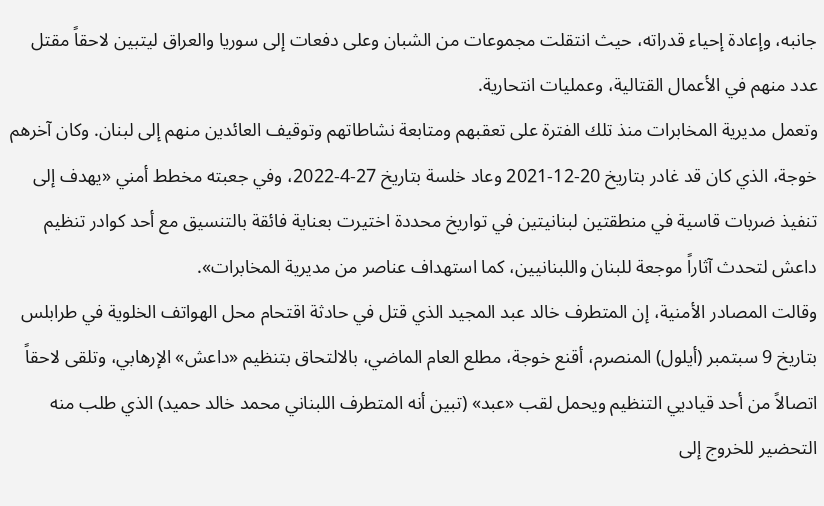جانبه، وإعادة إحياء قدراته، حيث انتقلت مجموعات من الشبان وعلى دفعات إلى سوريا والعراق ليتبين لاحقاً مقتل عدد منهم في الأعمال القتالية، وعمليات انتحارية.
وتعمل مديرية المخابرات منذ تلك الفترة على تعقبهم ومتابعة نشاطاتهم وتوقيف العائدين منهم إلى لبنان. وكان آخرهم خوجة، الذي كان قد غادر بتاريخ 20-12-2021 وعاد خلسة بتاريخ 27-4-2022، وفي جعبته مخطط أمني «يهدف إلى تنفيذ ضربات قاسية في منطقتين لبنانيتين في تواريخ محددة اختيرت بعناية فائقة بالتنسيق مع أحد كوادر تنظيم داعش لتحدث آثاراً موجعة للبنان واللبنانيين، كما استهداف عناصر من مديرية المخابرات».
وقالت المصادر الأمنية، إن المتطرف خالد عبد المجيد الذي قتل في حادثة اقتحام محل الهواتف الخلوية في طرابلس بتاريخ 9 سبتمبر (أيلول) المنصرم، أقنع خوجة، مطلع العام الماضي، بالالتحاق بتنظيم «داعش» الإرهابي، وتلقى لاحقاً اتصالاً من أحد قياديي التنظيم ويحمل لقب «عبد» (تبين أنه المتطرف اللبناني محمد خالد حميد) الذي طلب منه التحضير للخروج إلى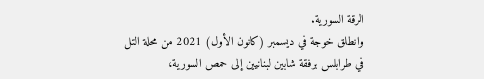الرقة السورية.
وانطلق خوجة في ديسمبر (كانون الأول) 2021 من محلة التل في طرابلس برفقة شابين لبنانيين إلى حمص السورية،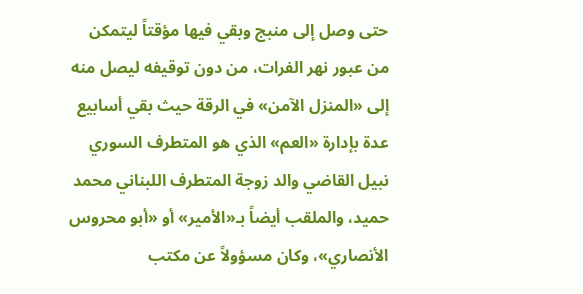حتى وصل إلى منبج وبقي فيها مؤقتاً ليتمكن من عبور نهر الفرات، من دون توقيفه ليصل منه إلى «المنزل الآمن» في الرقة حيث بقي أسابيع عدة بإدارة «العم» الذي هو المتطرف السوري نبيل القاضي والد زوجة المتطرف اللبناني محمد حميد، والملقب أيضاً بـ«الأمير» أو «أبو محروس الأنصاري»، وكان مسؤولاً عن مكتب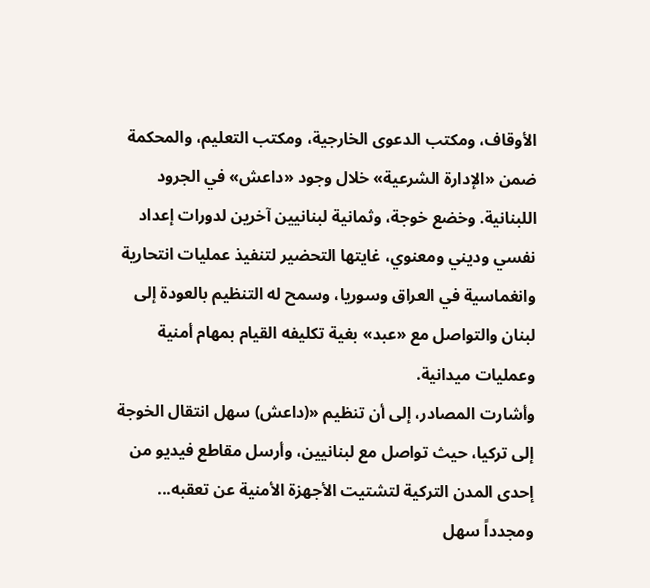الأوقاف، ومكتب الدعوى الخارجية، ومكتب التعليم، والمحكمة ضمن «الإدارة الشرعية» خلال وجود «داعش» في الجرود اللبنانية. وخضع خوجة، وثمانية لبنانيين آخرين لدورات إعداد نفسي وديني ومعنوي، غايتها التحضير لتنفيذ عمليات انتحارية وانغماسية في العراق وسوريا، وسمح له التنظيم بالعودة إلى لبنان والتواصل مع «عبد» بغية تكليفه القيام بمهام أمنية وعمليات ميدانية.
وأشارت المصادر، إلى أن تنظيم «(داعش) سهل انتقال الخوجة إلى تركيا، حيث تواصل مع لبنانيين، وأرسل مقاطع فيديو من إحدى المدن التركية لتشتيت الأجهزة الأمنية عن تعقبه... ومجدداً سهل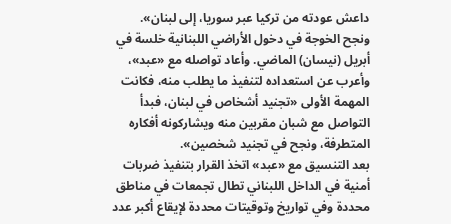داعش عودته من تركيا عبر سوريا، إلى لبنان».
ونجح الخوجة في دخول الأراضي اللبنانية خلسة في أبريل (نيسان) الماضي. وأعاد تواصله مع «عبد»، وأعرب عن استعداده لتنفيذ ما يطلب منه، فكانت المهمة الأولى «تجنيد أشخاص في لبنان، فبدأ التواصل مع شبان مقربين منه ويشاركونه أفكاره المتطرفة، ونجح في تجنيد شخصين».
بعد التنسيق مع «عبد» اتخذ القرار بتنفيذ ضربات أمنية في الداخل اللبناني تطال تجمعات في مناطق محددة وفي تواريخ وتوقيتات محددة لإيقاع أكبر عدد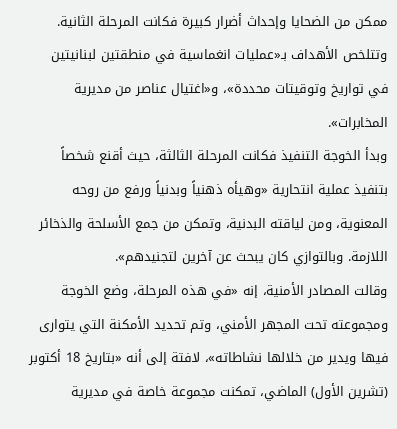ممكن من الضحايا وإحداث أضرار كبيرة فكانت المرحلة الثانية.
وتتلخص الأهداف بـ«عمليات انغماسية في منطقتين لبنانيتين في تواريخ وتوقيتات محددة»، و«اغتيال عناصر من مديرية المخابرات».
وبدأ الخوجة التنفيذ فكانت المرحلة الثالثة، حيث أقنع شخصاً بتنفيذ عملية انتحارية «وهيأه ذهنياً وبدنياً ورفع من روحه المعنوية، ومن لياقته البدنية، وتمكن من جمع الأسلحة والذخائر اللازمة. وبالتوازي كان يبحث عن آخرين لتجنيدهم».
وقالت المصادر الأمنية، إنه «في هذه المرحلة، وضع الخوجة ومجموعته تحت المجهر الأمني، وتم تحديد الأمكنة التي يتوارى فيها ويدير من خلالها نشاطاته»، لافتة إلى أنه «بتاريخ 18 أكتوبر (تشرين الأول) الماضي، تمكنت مجموعة خاصة في مديرية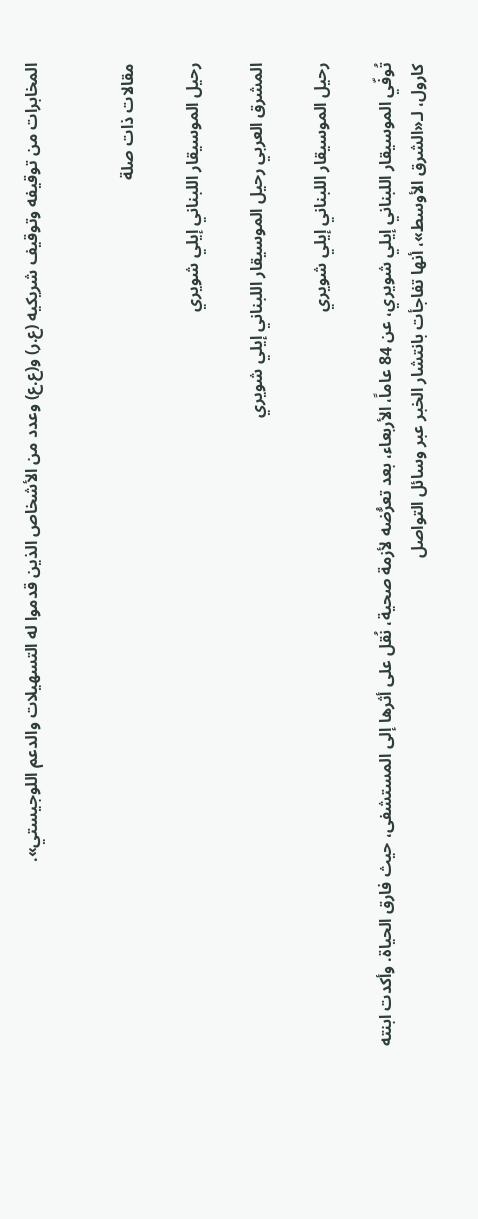المخابرات من توقيفه وتوقيف شريكيه (ع.ر) و(ع.ع) وعدد من الأشخاص الذين قدموا له التسهيلات والدعم اللوجيستي».


مقالات ذات صلة

رحيل الموسيقار اللبناني إيلي شويري

المشرق العربي رحيل الموسيقار اللبناني إيلي شويري

رحيل الموسيقار اللبناني إيلي شويري

تُوفّي الموسيقار اللبناني إيلي شويري، عن 84 عاماً، الأربعاء، بعد تعرُّضه لأزمة صحية، نُقل على أثرها إلى المستشفى، حيث فارق الحياة. وأكدت ابنته كارول، لـ«الشرق الأوسط»، أنها تفاجأت بانتشار الخبر عبر وسائل التواصل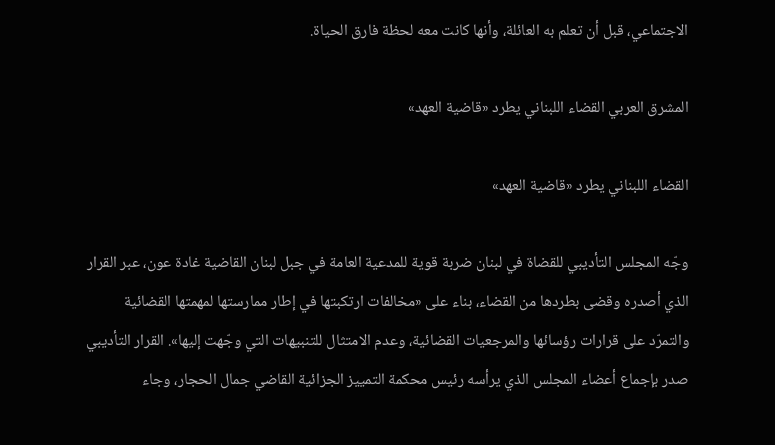الاجتماعي، قبل أن تعلم به العائلة، وأنها كانت معه لحظة فارق الحياة.

المشرق العربي القضاء اللبناني يطرد «قاضية العهد»

القضاء اللبناني يطرد «قاضية العهد»

وجّه المجلس التأديبي للقضاة في لبنان ضربة قوية للمدعية العامة في جبل لبنان القاضية غادة عون، عبر القرار الذي أصدره وقضى بطردها من القضاء، بناء على «مخالفات ارتكبتها في إطار ممارستها لمهمتها القضائية والتمرّد على قرارات رؤسائها والمرجعيات القضائية، وعدم الامتثال للتنبيهات التي وجّهت إليها». القرار التأديبي صدر بإجماع أعضاء المجلس الذي يرأسه رئيس محكمة التمييز الجزائية القاضي جمال الحجار، وجاء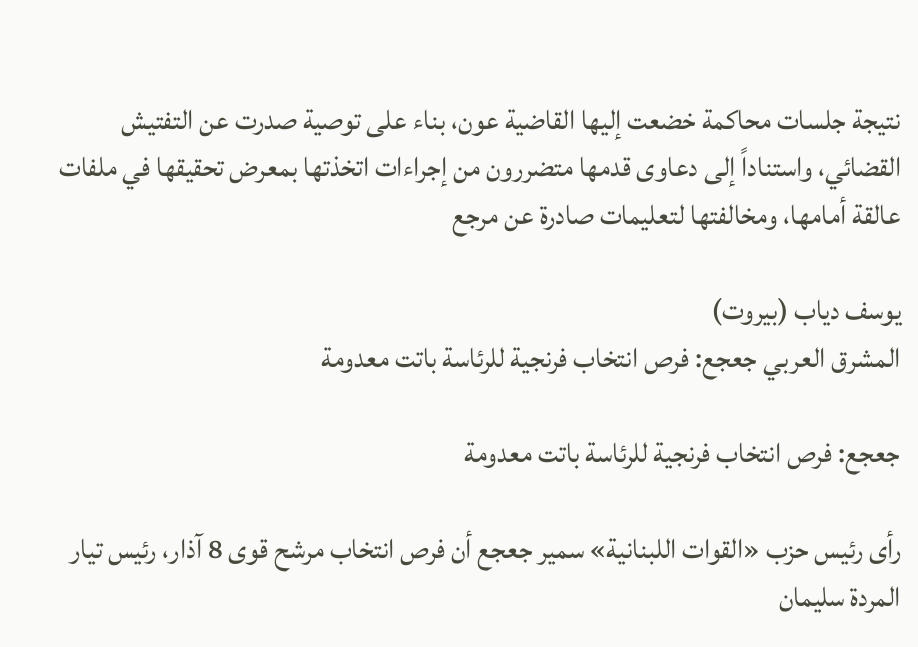نتيجة جلسات محاكمة خضعت إليها القاضية عون، بناء على توصية صدرت عن التفتيش القضائي، واستناداً إلى دعاوى قدمها متضررون من إجراءات اتخذتها بمعرض تحقيقها في ملفات عالقة أمامها، ومخالفتها لتعليمات صادرة عن مرجع

يوسف دياب (بيروت)
المشرق العربي جعجع: فرص انتخاب فرنجية للرئاسة باتت معدومة

جعجع: فرص انتخاب فرنجية للرئاسة باتت معدومة

رأى رئيس حزب «القوات اللبنانية» سمير جعجع أن فرص انتخاب مرشح قوى 8 آذار، رئيس تيار المردة سليمان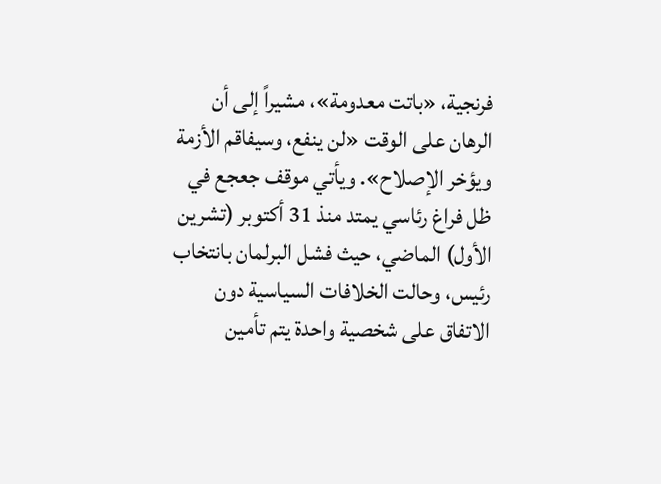فرنجية، «باتت معدومة»، مشيراً إلى أن الرهان على الوقت «لن ينفع، وسيفاقم الأزمة ويؤخر الإصلاح». ويأتي موقف جعجع في ظل فراغ رئاسي يمتد منذ 31 أكتوبر (تشرين الأول) الماضي، حيث فشل البرلمان بانتخاب رئيس، وحالت الخلافات السياسية دون الاتفاق على شخصية واحدة يتم تأمين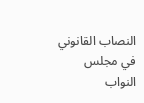النصاب القانوني في مجلس النواب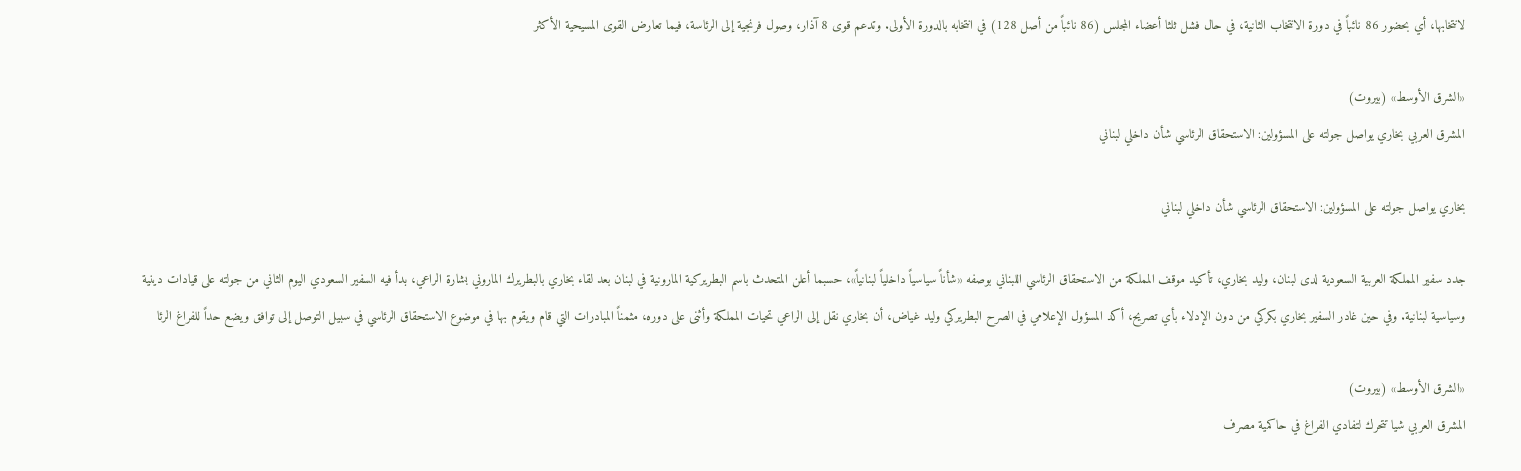لانتخابها، أي بحضور 86 نائباً في دورة الانتخاب الثانية، في حال فشل ثلثا أعضاء المجلس (86 نائباً من أصل 128) في انتخابه بالدورة الأولى. وتدعم قوى 8 آذار، وصول فرنجية إلى الرئاسة، فيما تعارض القوى المسيحية الأكثر

«الشرق الأوسط» (بيروت)
المشرق العربي بخاري يواصل جولته على المسؤولين: الاستحقاق الرئاسي شأن داخلي لبناني

بخاري يواصل جولته على المسؤولين: الاستحقاق الرئاسي شأن داخلي لبناني

جدد سفير المملكة العربية السعودية لدى لبنان، وليد بخاري، تأكيد موقف المملكة من الاستحقاق الرئاسي اللبناني بوصفه «شأناً سياسياً داخلياً لبنانياً»، حسبما أعلن المتحدث باسم البطريركية المارونية في لبنان بعد لقاء بخاري بالبطريرك الماروني بشارة الراعي، بدأ فيه السفير السعودي اليوم الثاني من جولته على قيادات دينية وسياسية لبنانية. وفي حين غادر السفير بخاري بكركي من دون الإدلاء بأي تصريح، أكد المسؤول الإعلامي في الصرح البطريركي وليد غياض، أن بخاري نقل إلى الراعي تحيات المملكة وأثنى على دوره، مثمناً المبادرات التي قام ويقوم بها في موضوع الاستحقاق الرئاسي في سبيل التوصل إلى توافق ويضع حداً للفراغ الرئا

«الشرق الأوسط» (بيروت)
المشرق العربي شيا تتحرك لتفادي الفراغ في حاكمية مصرف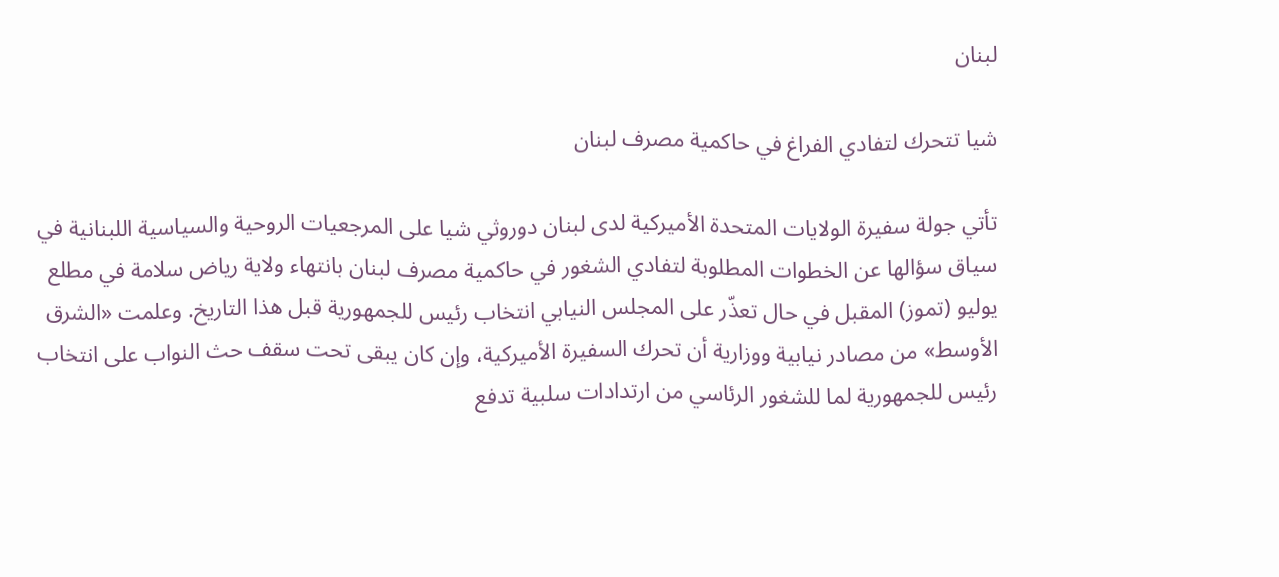لبنان

شيا تتحرك لتفادي الفراغ في حاكمية مصرف لبنان

تأتي جولة سفيرة الولايات المتحدة الأميركية لدى لبنان دوروثي شيا على المرجعيات الروحية والسياسية اللبنانية في سياق سؤالها عن الخطوات المطلوبة لتفادي الشغور في حاكمية مصرف لبنان بانتهاء ولاية رياض سلامة في مطلع يوليو (تموز) المقبل في حال تعذّر على المجلس النيابي انتخاب رئيس للجمهورية قبل هذا التاريخ. وعلمت «الشرق الأوسط» من مصادر نيابية ووزارية أن تحرك السفيرة الأميركية، وإن كان يبقى تحت سقف حث النواب على انتخاب رئيس للجمهورية لما للشغور الرئاسي من ارتدادات سلبية تدفع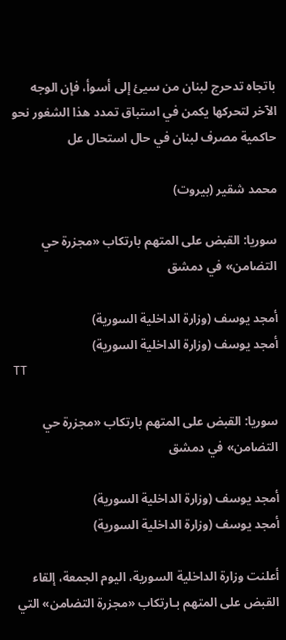باتجاه تدحرج لبنان من سيئ إلى أسوأ، فإن الوجه الآخر لتحركها يكمن في استباق تمدد هذا الشغور نحو حاكمية مصرف لبنان في حال استحال عل

محمد شقير (بيروت)

سوريا: القبض على المتهم بارتكاب «مجزرة حي التضامن» في دمشق

أمجد يوسف (وزارة الداخلية السورية)
أمجد يوسف (وزارة الداخلية السورية)
TT

سوريا: القبض على المتهم بارتكاب «مجزرة حي التضامن» في دمشق

أمجد يوسف (وزارة الداخلية السورية)
أمجد يوسف (وزارة الداخلية السورية)

أعلنت وزارة الداخلية السورية، اليوم الجمعة، إلقاء القبض على المتهم بـارتكاب «مجزرة التضامن» التي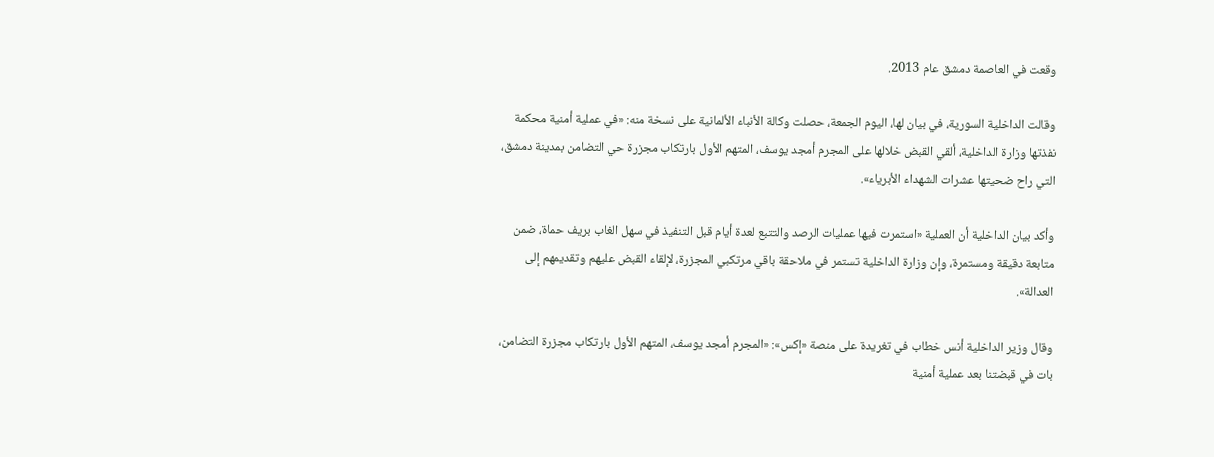وقعت في العاصمة دمشق عام 2013.

وقالت الداخلية السورية، في بيان لها، اليوم الجمعة، حصلت وكالة الأنباء الألمانية على نسخة منه: «في عملية أمنية محكمة نفذتها وزارة الداخلية، ألقي القبض خلالها على المجرم أمجد يوسف، المتهم الأول بارتكاب مجزرة حي التضامن بمدينة دمشق، التي راح ضحيتها عشرات الشهداء الأبرياء».

وأكد بيان الداخلية أن العملية «استمرت فيها عمليات الرصد والتتبع لعدة أيام قبل التنفيذ في سهل الغاب بريف حماة، ضمن متابعة دقيقة ومستمرة، وإن وزارة الداخلية تستمر في ملاحقة باقي مرتكبي المجزرة، لإلقاء القبض عليهم وتقديمهم إلى العدالة».

وقال وزير الداخلية أنس خطاب في تغريدة على منصة «إكس»: «المجرم أمجد يوسف، المتهم الأول بارتكاب مجزرة التضامن، بات في قبضتنا بعد عملية أمنية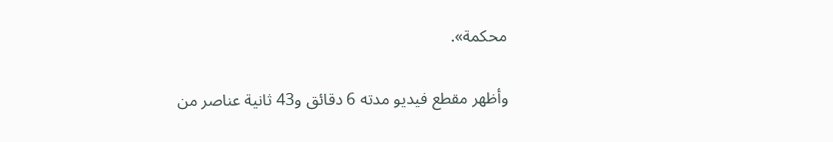محكمة».

وأظهر مقطع فيديو مدته 6 دقائق و43 ثانية عناصر من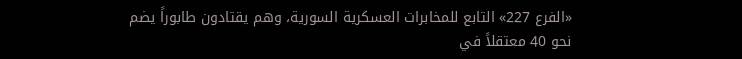«الفرع 227» التابع للمخابرات العسكرية السورية، وهم يقتادون طابوراً يضم نحو 40 معتقلاً في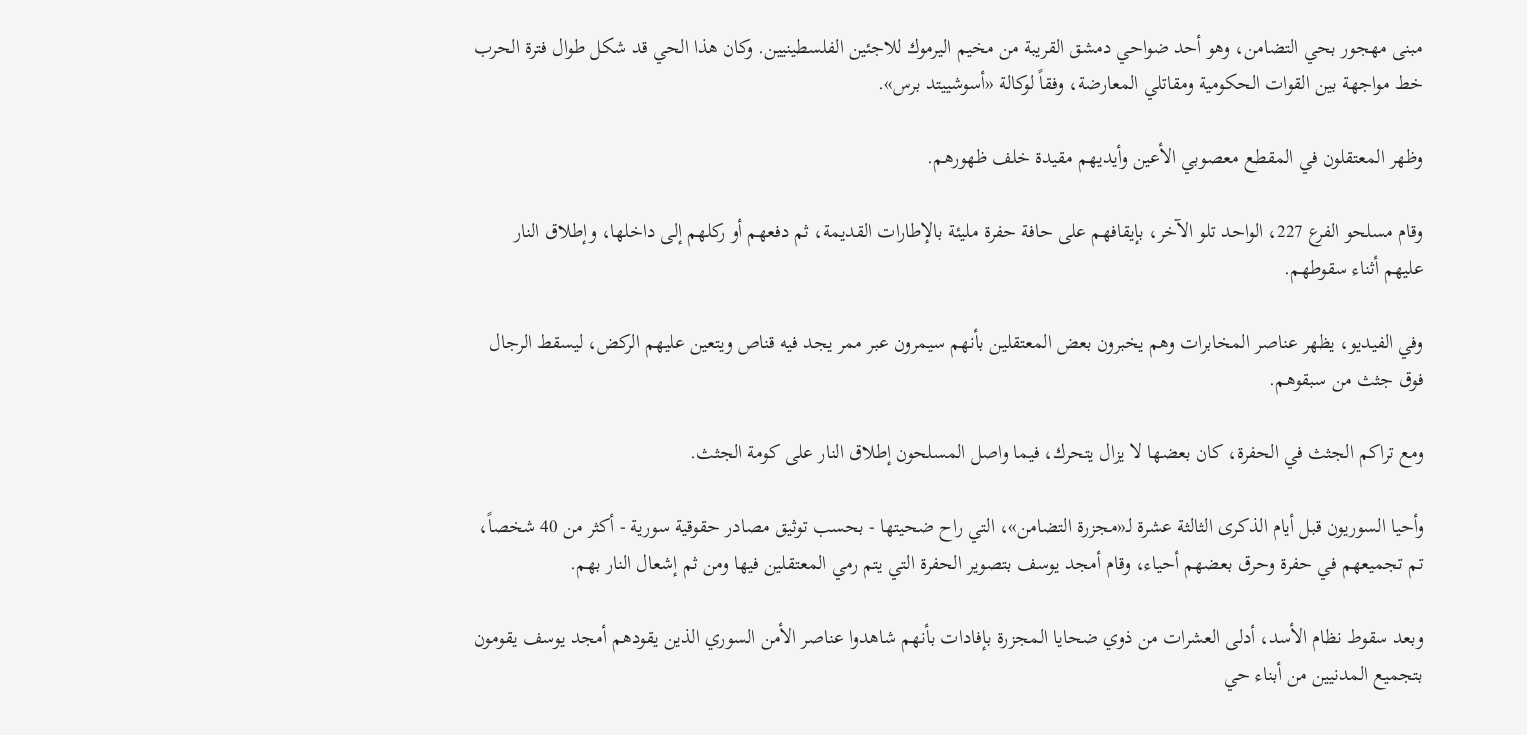مبنى مهجور بحي التضامن، وهو أحد ضواحي دمشق القريبة من مخيم اليرموك للاجئين الفلسطينيين. وكان هذا الحي قد شكل طوال فترة الحرب خط مواجهة بين القوات الحكومية ومقاتلي المعارضة، وفقاً لوكالة «أسوشييتد برس».

وظهر المعتقلون في المقطع معصوبي الأعين وأيديهم مقيدة خلف ظهورهم.

وقام مسلحو الفرع 227، الواحد تلو الآخر، بإيقافهم على حافة حفرة مليئة بالإطارات القديمة، ثم دفعهم أو ركلهم إلى داخلها، وإطلاق النار عليهم أثناء سقوطهم.

وفي الفيديو، يظهر عناصر المخابرات وهم يخبرون بعض المعتقلين بأنهم سيمرون عبر ممر يجد فيه قناص ويتعين عليهم الركض، ليسقط الرجال فوق جثث من سبقوهم.

ومع تراكم الجثث في الحفرة، كان بعضها لا يزال يتحرك، فيما واصل المسلحون إطلاق النار على كومة الجثث.

وأحيا السوريون قبل أيام الذكرى الثالثة عشرة لـ«مجزرة التضامن»، التي راح ضحيتها - بحسب توثيق مصادر حقوقية سورية - أكثر من 40 شخصاً، تم تجميعهم في حفرة وحرق بعضهم أحياء، وقام أمجد يوسف بتصوير الحفرة التي يتم رمي المعتقلين فيها ومن ثم إشعال النار بهم.

وبعد سقوط نظام الأسد، أدلى العشرات من ذوي ضحايا المجزرة بإفادات بأنهم شاهدوا عناصر الأمن السوري الذين يقودهم أمجد يوسف يقومون بتجميع المدنيين من أبناء حي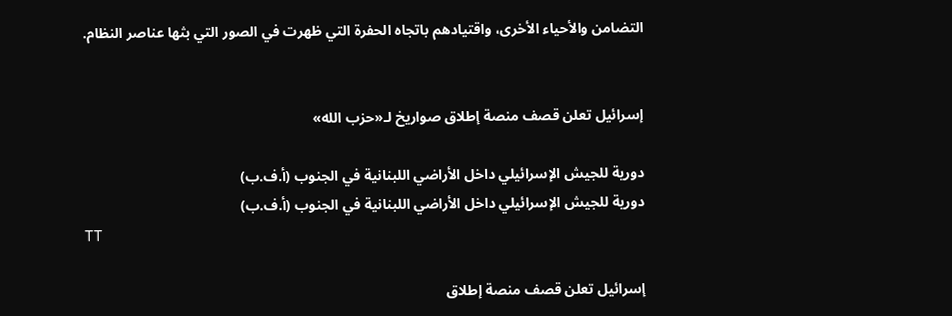التضامن والأحياء الأخرى، واقتيادهم باتجاه الحفرة التي ظهرت في الصور التي بثها عناصر النظام.


إسرائيل تعلن قصف منصة إطلاق صواريخ لـ«حزب الله»

دورية للجيش الإسرائيلي داخل الأراضي اللبنانية في الجنوب (أ.ف.ب)
دورية للجيش الإسرائيلي داخل الأراضي اللبنانية في الجنوب (أ.ف.ب)
TT

إسرائيل تعلن قصف منصة إطلاق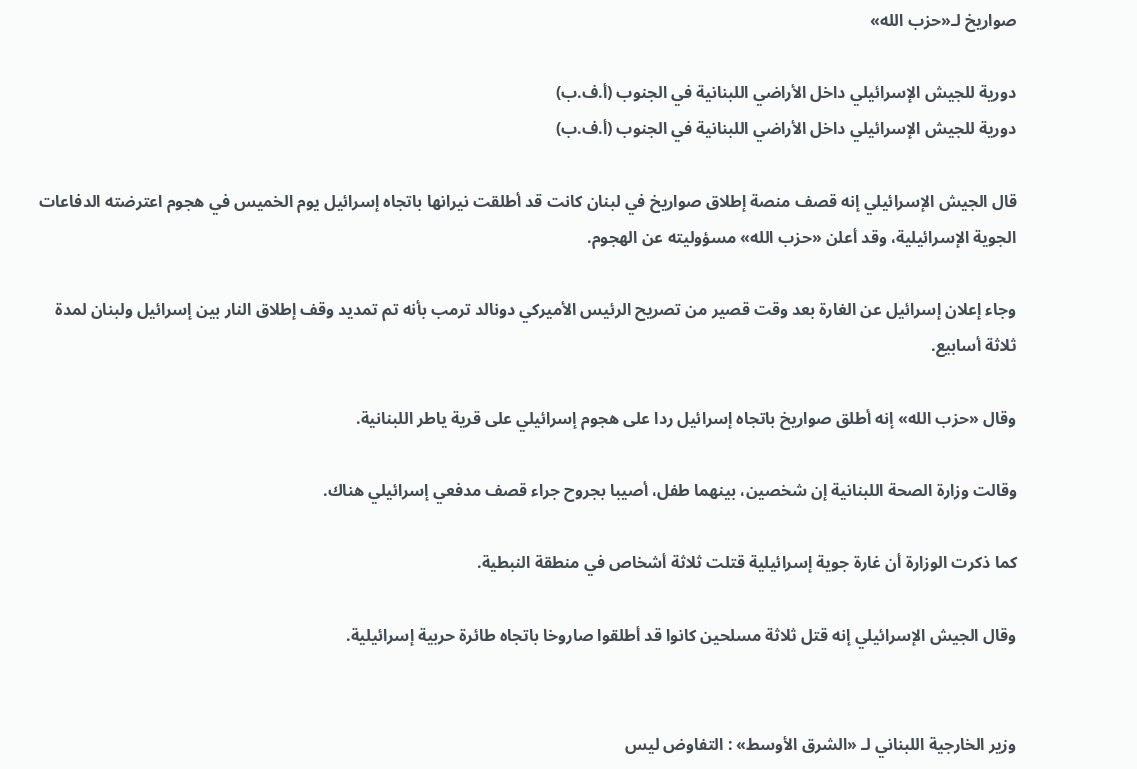صواريخ لـ«حزب الله»

دورية للجيش الإسرائيلي داخل الأراضي اللبنانية في الجنوب (أ.ف.ب)
دورية للجيش الإسرائيلي داخل الأراضي اللبنانية في الجنوب (أ.ف.ب)

قال الجيش الإسرائيلي إنه قصف منصة إطلاق صواريخ في لبنان كانت قد أطلقت نيرانها باتجاه إسرائيل يوم الخميس في هجوم اعترضته الدفاعات الجوية الإسرائيلية، وقد أعلن «حزب الله» مسؤوليته عن الهجوم.

وجاء إعلان إسرائيل عن الغارة بعد وقت قصير من تصريح الرئيس الأميركي دونالد ترمب بأنه تم تمديد وقف إطلاق النار بين إسرائيل ولبنان لمدة ثلاثة أسابيع.

وقال «حزب الله» إنه أطلق صواريخ باتجاه إسرائيل ردا على هجوم إسرائيلي على قرية ياطر اللبنانية.

وقالت وزارة الصحة اللبنانية إن شخصين، بينهما طفل، أصيبا بجروح جراء قصف مدفعي إسرائيلي هناك.

كما ذكرت الوزارة أن غارة جوية إسرائيلية قتلت ثلاثة أشخاص في منطقة النبطية.

وقال الجيش الإسرائيلي إنه قتل ثلاثة مسلحين كانوا قد أطلقوا صاروخا باتجاه طائرة حربية إسرائيلية.


وزير الخارجية اللبناني لـ «الشرق الأوسط» : التفاوض ليس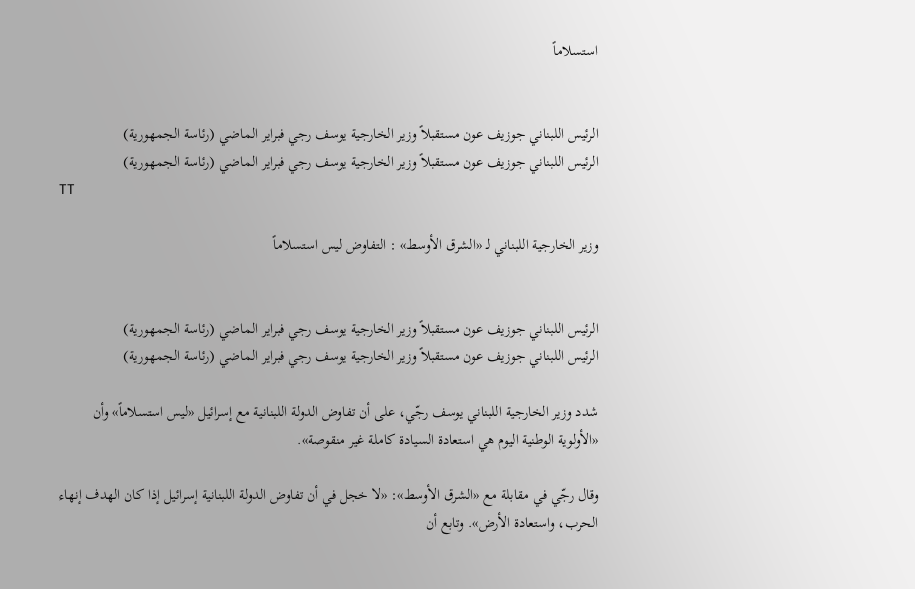استسلاماً


الرئيس اللبناني جوزيف عون مستقبلاً وزير الخارجية يوسف رجي فبراير الماضي (رئاسة الجمهورية)
الرئيس اللبناني جوزيف عون مستقبلاً وزير الخارجية يوسف رجي فبراير الماضي (رئاسة الجمهورية)
TT

وزير الخارجية اللبناني لـ «الشرق الأوسط» : التفاوض ليس استسلاماً


الرئيس اللبناني جوزيف عون مستقبلاً وزير الخارجية يوسف رجي فبراير الماضي (رئاسة الجمهورية)
الرئيس اللبناني جوزيف عون مستقبلاً وزير الخارجية يوسف رجي فبراير الماضي (رئاسة الجمهورية)

شدد وزير الخارجية اللبناني يوسف رجّي، على أن تفاوض الدولة اللبنانية مع إسرائيل «ليس استسلاماً» وأن «الأولوية الوطنية اليوم هي استعادة السيادة كاملة غير منقوصة».

وقال رجّي في مقابلة مع «الشرق الأوسط»: «لا خجل في أن تفاوض الدولة اللبنانية إسرائيل إذا كان الهدف إنهاء الحرب، واستعادة الأرض». وتابع أن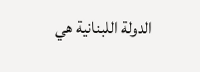الدولة اللبنانية هي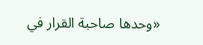«وحدها صاحبة القرار في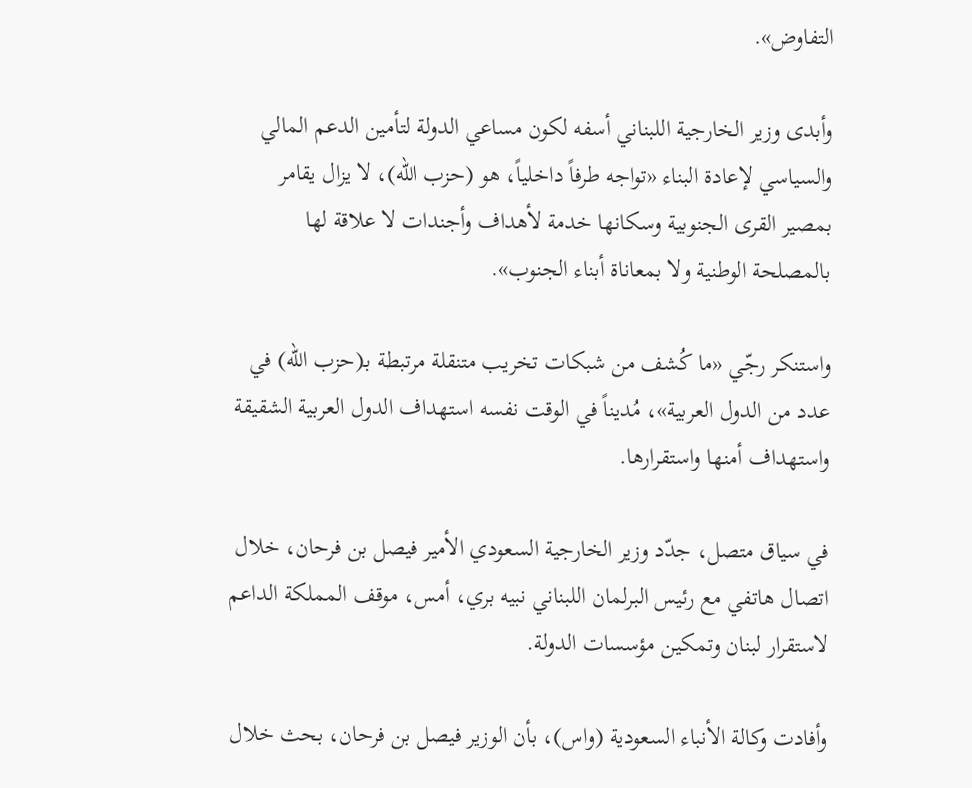التفاوض».

وأبدى وزير الخارجية اللبناني أسفه لكون مساعي الدولة لتأمين الدعم المالي والسياسي لإعادة البناء «تواجه طرفاً داخلياً، هو (حزب الله)، لا يزال يقامر بمصير القرى الجنوبية وسكانها خدمة لأهداف وأجندات لا علاقة لها بالمصلحة الوطنية ولا بمعاناة أبناء الجنوب».

واستنكر رجّي «ما كُشف من شبكات تخريب متنقلة مرتبطة بـ(حزب الله) في عدد من الدول العربية»، مُديناً في الوقت نفسه استهداف الدول العربية الشقيقة واستهداف أمنها واستقرارها.

في سياق متصل، جدّد وزير الخارجية السعودي الأمير فيصل بن فرحان، خلال اتصال هاتفي مع رئيس البرلمان اللبناني نبيه بري، أمس، موقف المملكة الداعم لاستقرار لبنان وتمكين مؤسسات الدولة.

وأفادت وكالة الأنباء السعودية (واس)، بأن الوزير فيصل بن فرحان، بحث خلال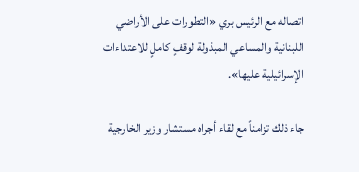اتصاله مع الرئيس بري «التطورات على الأراضي اللبنانية والمساعي المبذولة لوقفٍ كاملٍ للاعتداءات الإسرائيلية عليها».

جاء ذلك تزامناً مع لقاء أجراه مستشار وزير الخارجية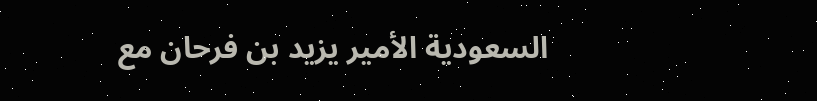السعودية الأمير يزيد بن فرحان مع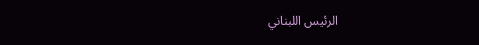الرئيس اللبناني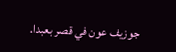جوزيف عون في قصر بعبدا.